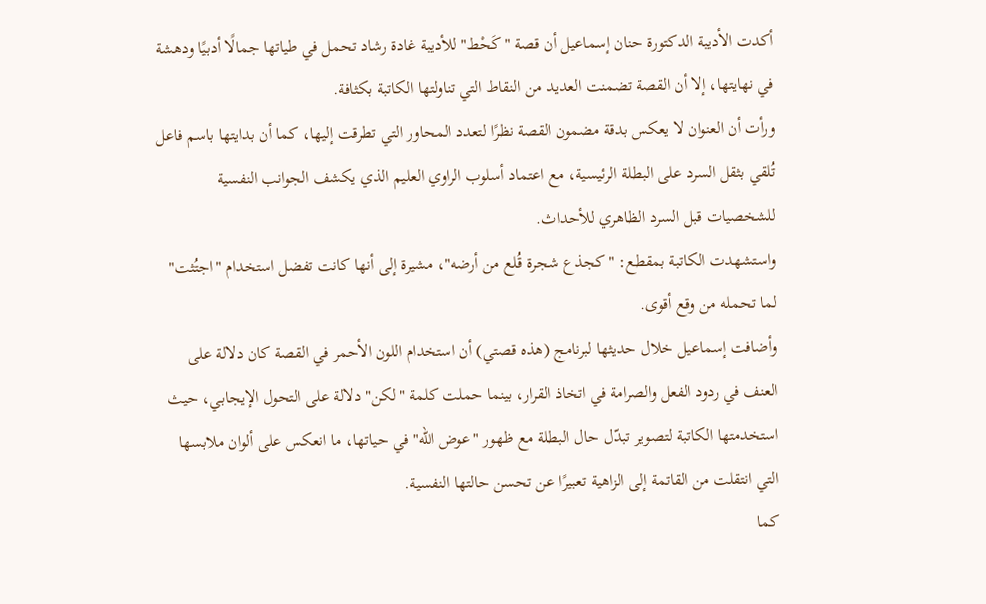أكدت الأديبة الدكتورة حنان إسماعيل أن قصة "كَحْط" للأديبة غادة رشاد تحمل في طياتها جمالًا أدبيًا ودهشة في نهايتها، إلا أن القصة تضمنت العديد من النقاط التي تناولتها الكاتبة بكثافة.
ورأت أن العنوان لا يعكس بدقة مضمون القصة نظرًا لتعدد المحاور التي تطرقت إليها، كما أن بدايتها باسم فاعل تُلقي بثقل السرد على البطلة الرئيسية، مع اعتماد أسلوب الراوي العليم الذي يكشف الجوانب النفسية للشخصيات قبل السرد الظاهري للأحداث.
واستشهدت الكاتبة بمقطع: "كجذع شجرة قُلع من أرضه"، مشيرة إلى أنها كانت تفضل استخدام "اجتُثت" لما تحمله من وقع أقوى.
وأضافت إسماعيل خلال حديثها لبرنامج (هذه قصتي) أن استخدام اللون الأحمر في القصة كان دلالة على العنف في ردود الفعل والصرامة في اتخاذ القرار، بينما حملت كلمة "لكن" دلالة على التحول الإيجابي، حيث استخدمتها الكاتبة لتصوير تبدّل حال البطلة مع ظهور "عوض الله" في حياتها، ما انعكس على ألوان ملابسها التي انتقلت من القاتمة إلى الزاهية تعبيرًا عن تحسن حالتها النفسية.
كما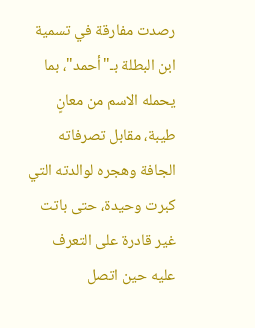رصدت مفارقة في تسمية ابن البطلة بـ"أحمد"، بما يحمله الاسم من معانٍ طيبة، مقابل تصرفاته الجافة وهجره لوالدته التي كبرت وحيدة، حتى باتت غير قادرة على التعرف عليه حين اتصل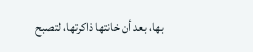بها، بعد أن خانتها ذاكرتها، لتصبح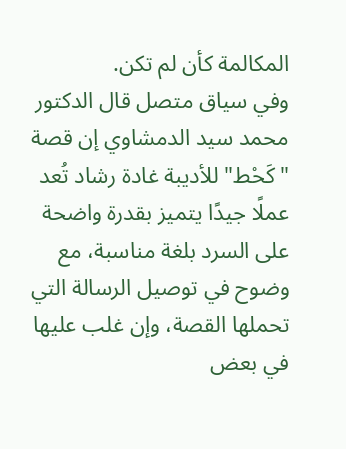المكالمة كأن لم تكن.
وفي سياق متصل قال الدكتور محمد سيد الدمشاوي إن قصة "كَحْط" للأديبة غادة رشاد تُعد عملًا جيدًا يتميز بقدرة واضحة على السرد بلغة مناسبة، مع وضوح في توصيل الرسالة التي تحملها القصة، وإن غلب عليها في بعض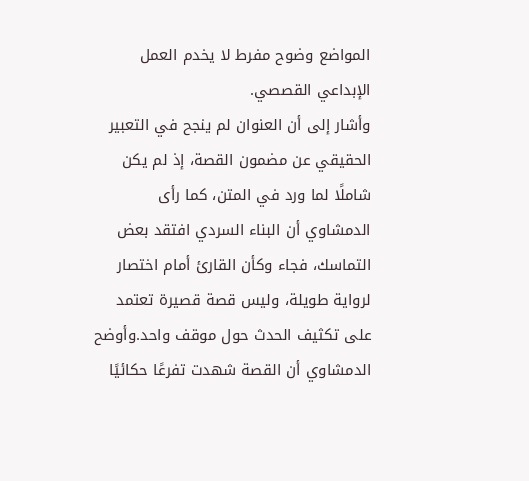المواضع وضوح مفرط لا يخدم العمل الإبداعي القصصي.
وأشار إلى أن العنوان لم ينجح في التعبير الحقيقي عن مضمون القصة، إذ لم يكن شاملًا لما ورد في المتن، كما رأى الدمشاوي أن البناء السردي افتقد بعض التماسك، فجاء وكأن القارئ أمام اختصار لرواية طويلة، وليس قصة قصيرة تعتمد على تكثيف الحدث حول موقف واحد.وأوضح الدمشاوي أن القصة شهدت تفرعًا حكائيًا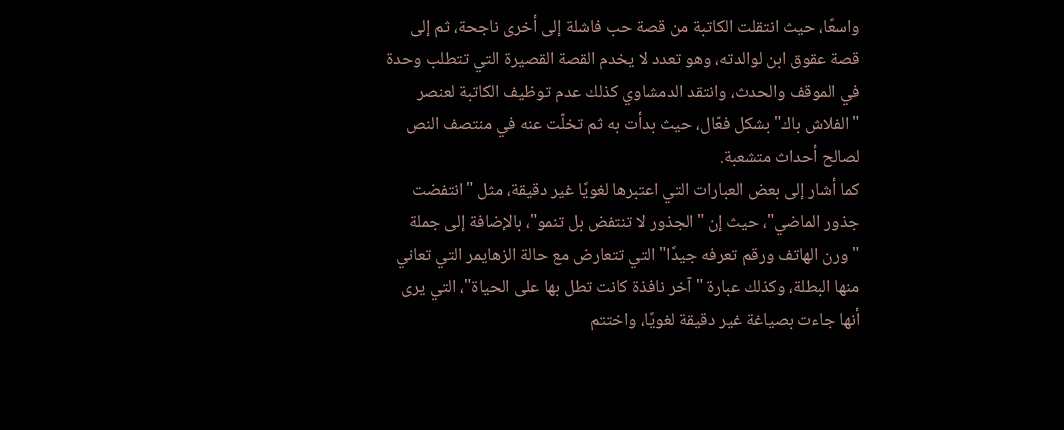واسعًا، حيث انتقلت الكاتبة من قصة حب فاشلة إلى أخرى ناجحة، ثم إلى قصة عقوق ابن لوالدته، وهو تعدد لا يخدم القصة القصيرة التي تتطلب وحدة في الموقف والحدث، وانتقد الدمشاوي كذلك عدم توظيف الكاتبة لعنصر "الفلاش باك" بشكل فعّال، حيث بدأت به ثم تخلّت عنه في منتصف النص لصالح أحداث متشعبة.
كما أشار إلى بعض العبارات التي اعتبرها لغويًا غير دقيقة، مثل "انتفضت جذور الماضي"، حيث إن "الجذور لا تنتفض بل تنمو"، بالإضافة إلى جملة "ورن الهاتف ورقم تعرفه جيدًا" التي تتعارض مع حالة الزهايمر التي تعاني منها البطلة، وكذلك عبارة "آخر نافذة كانت تطل بها على الحياة"، التي يرى أنها جاءت بصياغة غير دقيقة لغويًا، واختتم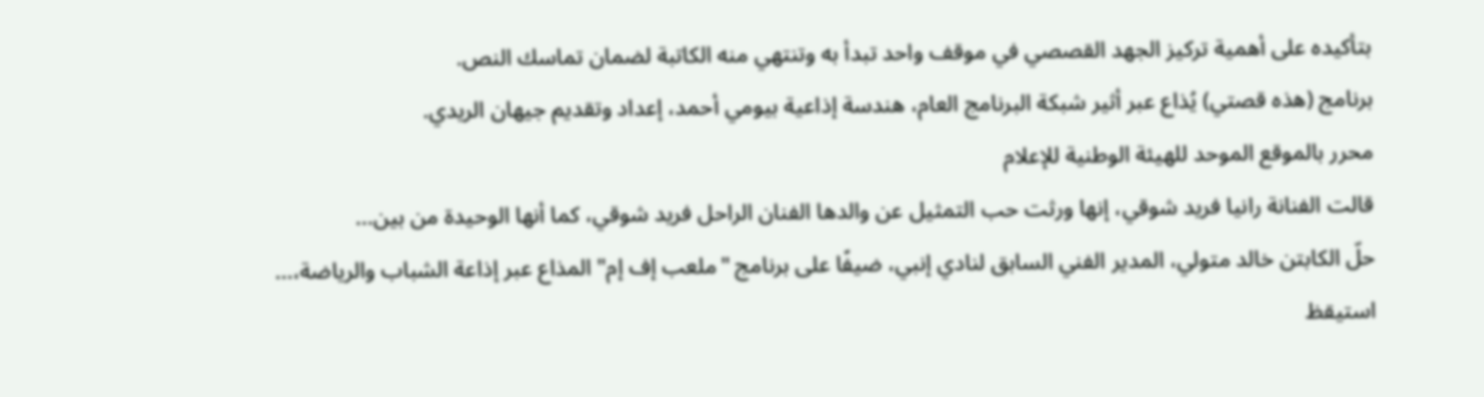بتأكيده على أهمية تركيز الجهد القصصي في موقف واحد تبدأ به وتنتهي منه الكاتبة لضمان تماسك النص.
برنامج (هذه قصتي) يُذاع عبر أثير شبكة البرنامج العام، هندسة إذاعية بيومي أحمد، إعداد وتقديم جيهان الريدي.
محرر بالموقع الموحد للهيئة الوطنية للإعلام
قالت الفنانة رانيا فريد شوقي، إنها ورثت حب التمثيل عن والدها الفنان الراحل فريد شوقي، كما أنها الوحيدة من بين...
حلّ الكابتن خالد متولي، المدير الفني السابق لنادي إنبي، ضيفًا على برنامج "ملعب إف إم" المذاع عبر إذاعة الشباب والرياضة،...
استيقظ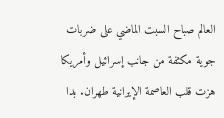العالم صباح السبت الماضي على ضربات جوية مكثفة من جانب إسرائيل وأمريكا هزت قلب العاصمة الإيرانية طهران. بدا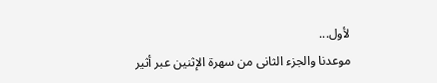لأول...
موعدنا والجزء الثانى من سهرة الإثنين عبر أثير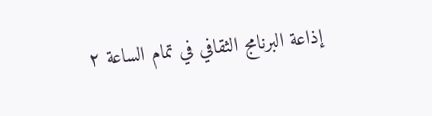إذاعة البرنامج الثقافي في تمام الساعة ٢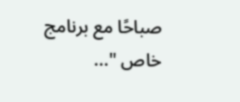صباحًا مع برنامج خاص "...